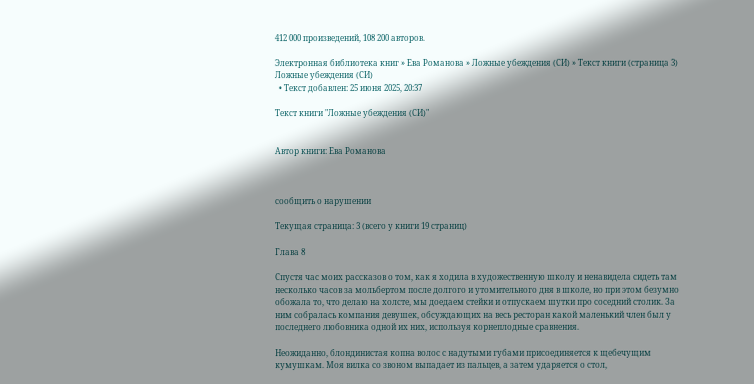412 000 произведений, 108 200 авторов.

Электронная библиотека книг » Ева Романова » Ложные убеждения (СИ) » Текст книги (страница 3)
Ложные убеждения (СИ)
  • Текст добавлен: 25 июня 2025, 20:37

Текст книги "Ложные убеждения (СИ)"


Автор книги: Ева Романова



сообщить о нарушении

Текущая страница: 3 (всего у книги 19 страниц)

Глава 8

Спустя час моих рассказов о том, как я ходила в художественную школу и ненавидела сидеть там несколько часов за мольбертом после долгого и утомительного дня в школе, но при этом безумно обожала то, что делаю на холсте, мы доедаем стейки и отпускаем шутки про соседний столик. За ним собралась компания девушек, обсуждающих на весь ресторан какой маленький член был у последнего любовника одной их них, используя корнеплодные сравнения.

Неожиданно, блондинистая копна волос с надутыми губами присоединяется к щебечущим кумушкам. Моя вилка со звоном выпадает из пальцев, а затем ударяется о стол,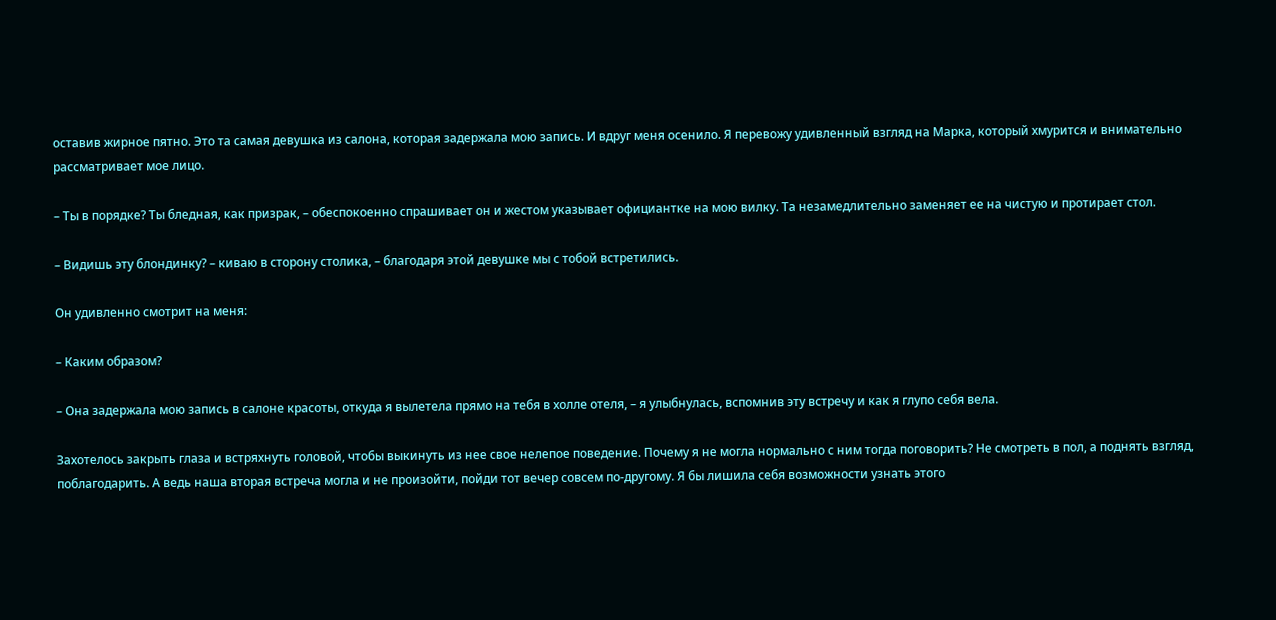оставив жирное пятно. Это та самая девушка из салона, которая задержала мою запись. И вдруг меня осенило. Я перевожу удивленный взгляд на Марка, который хмурится и внимательно рассматривает мое лицо.

– Ты в порядке? Ты бледная, как призрак, – обеспокоенно спрашивает он и жестом указывает официантке на мою вилку. Та незамедлительно заменяет ее на чистую и протирает стол.

– Видишь эту блондинку? – киваю в сторону столика, – благодаря этой девушке мы с тобой встретились.

Он удивленно смотрит на меня:

– Каким образом?

– Она задержала мою запись в салоне красоты, откуда я вылетела прямо на тебя в холле отеля, – я улыбнулась, вспомнив эту встречу и как я глупо себя вела.

Захотелось закрыть глаза и встряхнуть головой, чтобы выкинуть из нее свое нелепое поведение. Почему я не могла нормально с ним тогда поговорить? Не смотреть в пол, а поднять взгляд, поблагодарить. А ведь наша вторая встреча могла и не произойти, пойди тот вечер совсем по-другому. Я бы лишила себя возможности узнать этого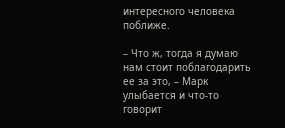интересного человека поближе.

– Что ж, тогда я думаю нам стоит поблагодарить ее за это, – Марк улыбается и что-то говорит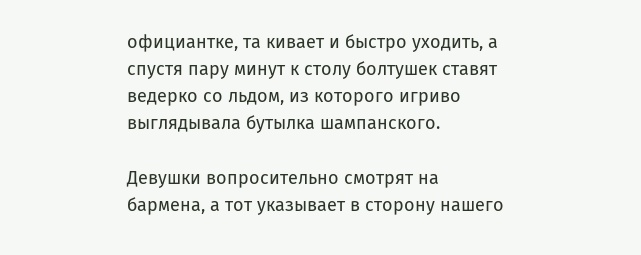официантке, та кивает и быстро уходить, а спустя пару минут к столу болтушек ставят ведерко со льдом, из которого игриво выглядывала бутылка шампанского.

Девушки вопросительно смотрят на бармена, а тот указывает в сторону нашего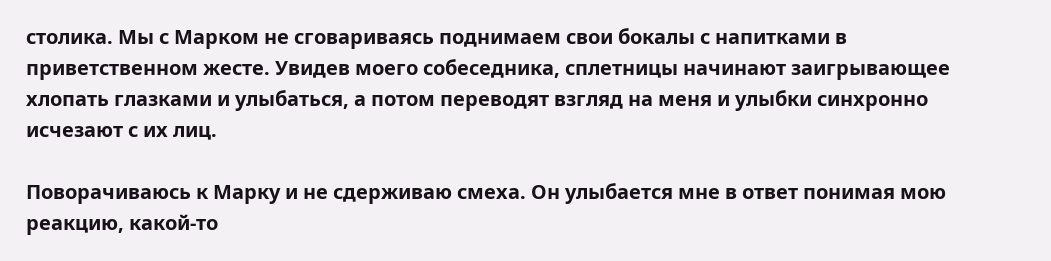столика. Мы с Марком не сговариваясь поднимаем свои бокалы с напитками в приветственном жесте. Увидев моего собеседника, сплетницы начинают заигрывающее хлопать глазками и улыбаться, а потом переводят взгляд на меня и улыбки синхронно исчезают с их лиц.

Поворачиваюсь к Марку и не сдерживаю смеха. Он улыбается мне в ответ понимая мою реакцию, какой-то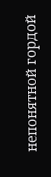непонятной гордой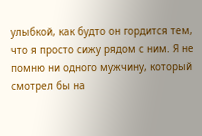улыбкой, как будто он гордится тем, что я просто сижу рядом с ним. Я не помню ни одного мужчину, который смотрел бы на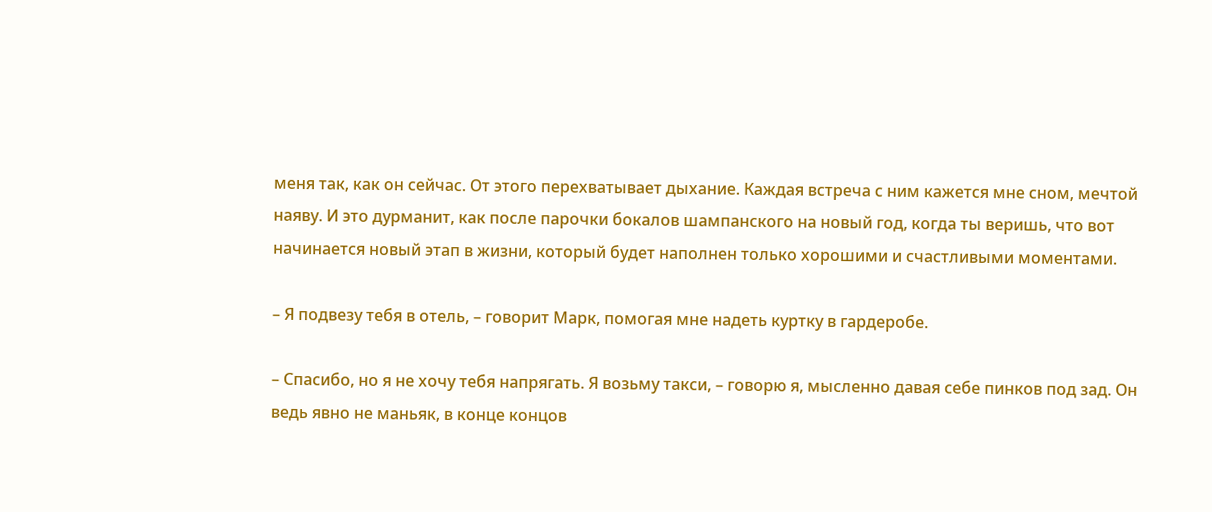меня так, как он сейчас. От этого перехватывает дыхание. Каждая встреча с ним кажется мне сном, мечтой наяву. И это дурманит, как после парочки бокалов шампанского на новый год, когда ты веришь, что вот начинается новый этап в жизни, который будет наполнен только хорошими и счастливыми моментами.

– Я подвезу тебя в отель, – говорит Марк, помогая мне надеть куртку в гардеробе.

– Спасибо, но я не хочу тебя напрягать. Я возьму такси, – говорю я, мысленно давая себе пинков под зад. Он ведь явно не маньяк, в конце концов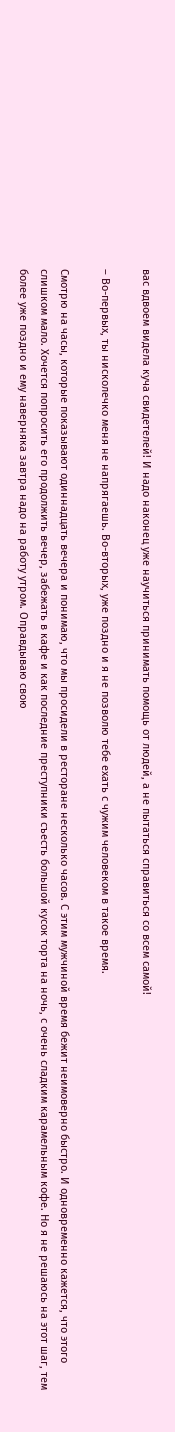вас вдвоем видела куча свидетелей! И надо наконец уже научиться принимать помощь от людей, а не пытаться справиться со всем самой!

– Во-первых, ты нисколечко меня не напрягаешь. Во-вторых, уже поздно и я не позволю тебе ехать с чужим человеком в такое время.

Смотрю на часы, которые показывают одиннадцать вечера и понимаю, что мы просидели в ресторане несколько часов. С этим мужчиной время бежит неимоверно быстро. И одновременно кажется, что этого слишком мало. Хочется попросить его продолжить вечер, забежать в кафе и как последние преступники съесть большой кусок торта на ночь, с очень сладким карамельным кофе. Но я не решаюсь на этот шаг, тем более уже поздно и ему наверняка завтра надо на работу утром. Оправдываю свою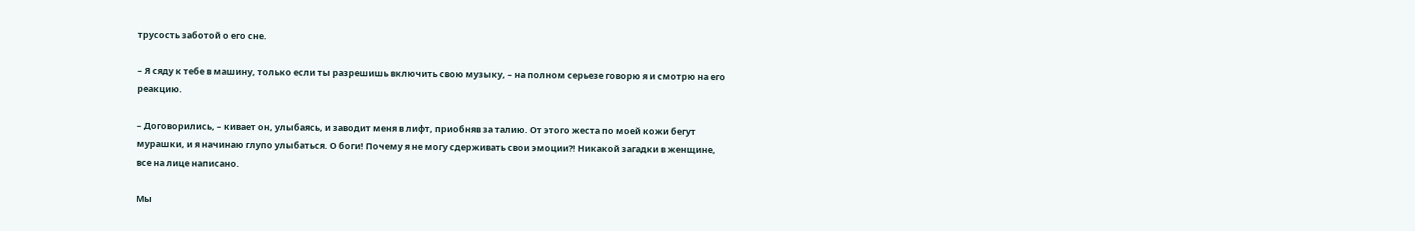трусость заботой о его сне.

– Я сяду к тебе в машину, только если ты разрешишь включить свою музыку, – на полном серьезе говорю я и смотрю на его реакцию.

– Договорились, – кивает он, улыбаясь, и заводит меня в лифт, приобняв за талию. От этого жеста по моей кожи бегут мурашки, и я начинаю глупо улыбаться. О боги! Почему я не могу сдерживать свои эмоции?! Никакой загадки в женщине, все на лице написано.

Мы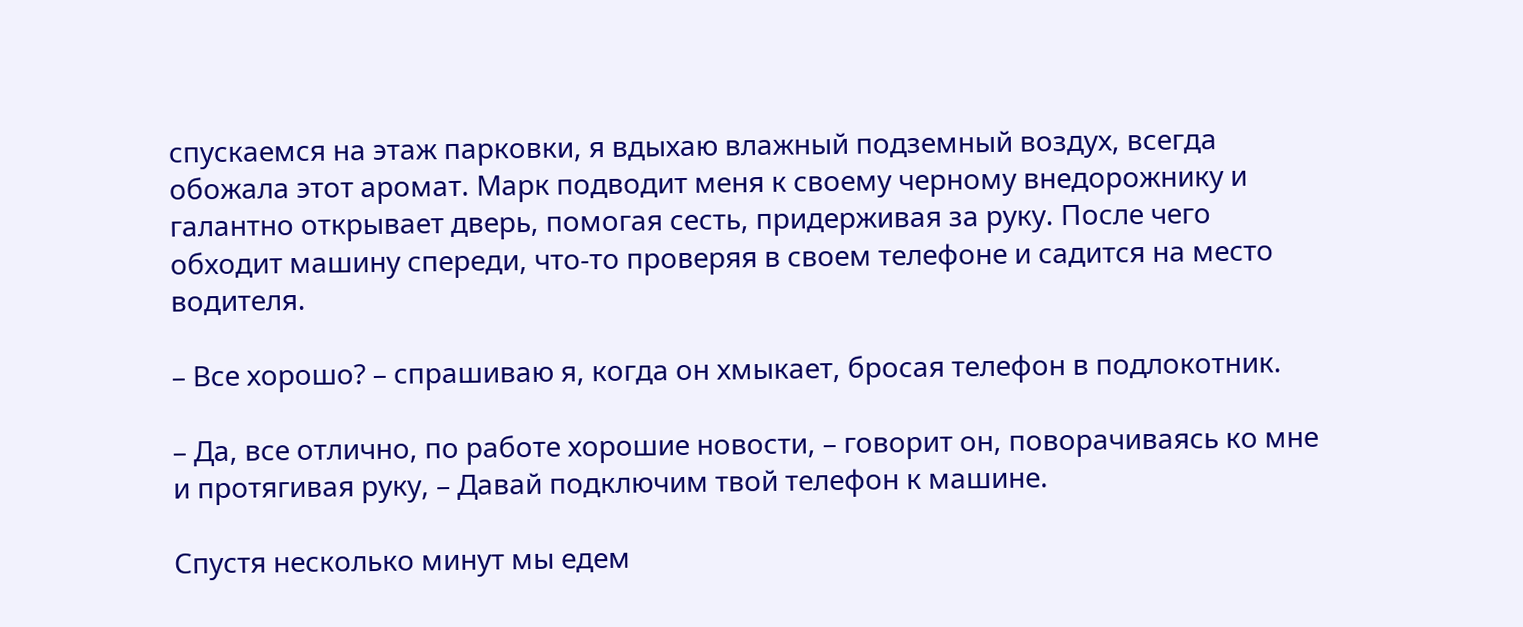спускаемся на этаж парковки, я вдыхаю влажный подземный воздух, всегда обожала этот аромат. Марк подводит меня к своему черному внедорожнику и галантно открывает дверь, помогая сесть, придерживая за руку. После чего обходит машину спереди, что-то проверяя в своем телефоне и садится на место водителя.

– Все хорошо? – спрашиваю я, когда он хмыкает, бросая телефон в подлокотник.

– Да, все отлично, по работе хорошие новости, – говорит он, поворачиваясь ко мне и протягивая руку, – Давай подключим твой телефон к машине.

Спустя несколько минут мы едем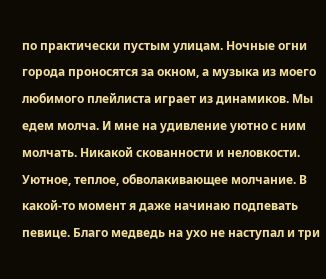по практически пустым улицам. Ночные огни города проносятся за окном, а музыка из моего любимого плейлиста играет из динамиков. Мы едем молча. И мне на удивление уютно с ним молчать. Никакой скованности и неловкости. Уютное, теплое, обволакивающее молчание. В какой-то момент я даже начинаю подпевать певице. Благо медведь на ухо не наступал и три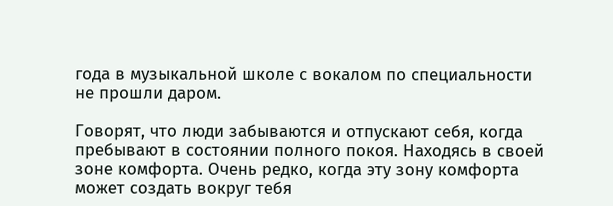года в музыкальной школе с вокалом по специальности не прошли даром.

Говорят, что люди забываются и отпускают себя, когда пребывают в состоянии полного покоя. Находясь в своей зоне комфорта. Очень редко, когда эту зону комфорта может создать вокруг тебя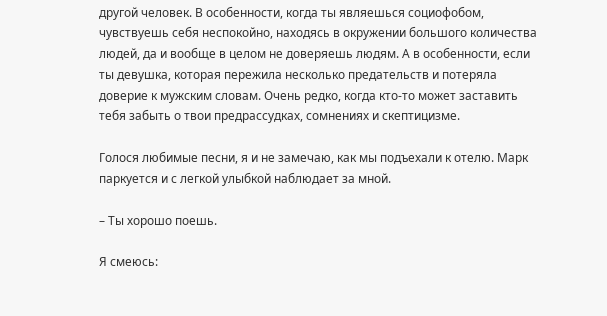другой человек. В особенности, когда ты являешься социофобом, чувствуешь себя неспокойно, находясь в окружении большого количества людей, да и вообще в целом не доверяешь людям. А в особенности, если ты девушка, которая пережила несколько предательств и потеряла доверие к мужским словам. Очень редко, когда кто-то может заставить тебя забыть о твои предрассудках, сомнениях и скептицизме.

Голося любимые песни, я и не замечаю, как мы подъехали к отелю. Марк паркуется и с легкой улыбкой наблюдает за мной.

– Ты хорошо поешь.

Я смеюсь: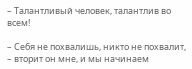– Талантливый человек, талантлив во всем!

– Себя не похвалишь, никто не похвалит, – вторит он мне, и мы начинаем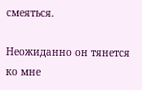смеяться.

Неожиданно он тянется ко мне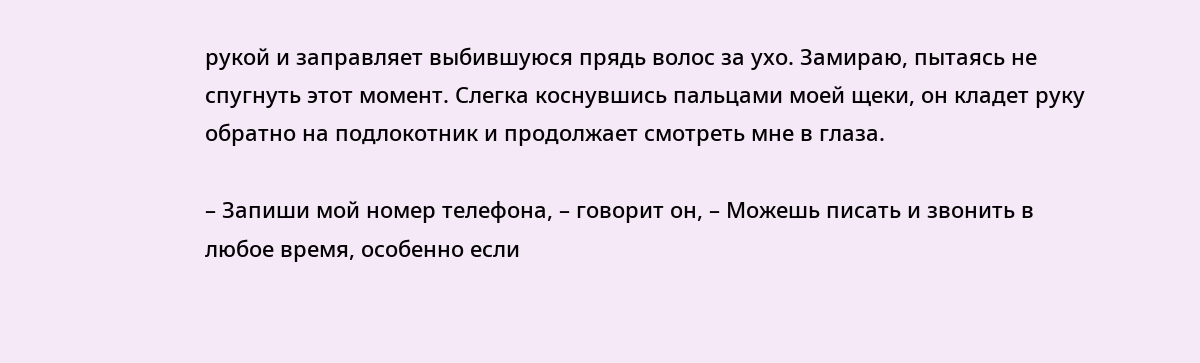рукой и заправляет выбившуюся прядь волос за ухо. Замираю, пытаясь не спугнуть этот момент. Слегка коснувшись пальцами моей щеки, он кладет руку обратно на подлокотник и продолжает смотреть мне в глаза.

– Запиши мой номер телефона, – говорит он, – Можешь писать и звонить в любое время, особенно если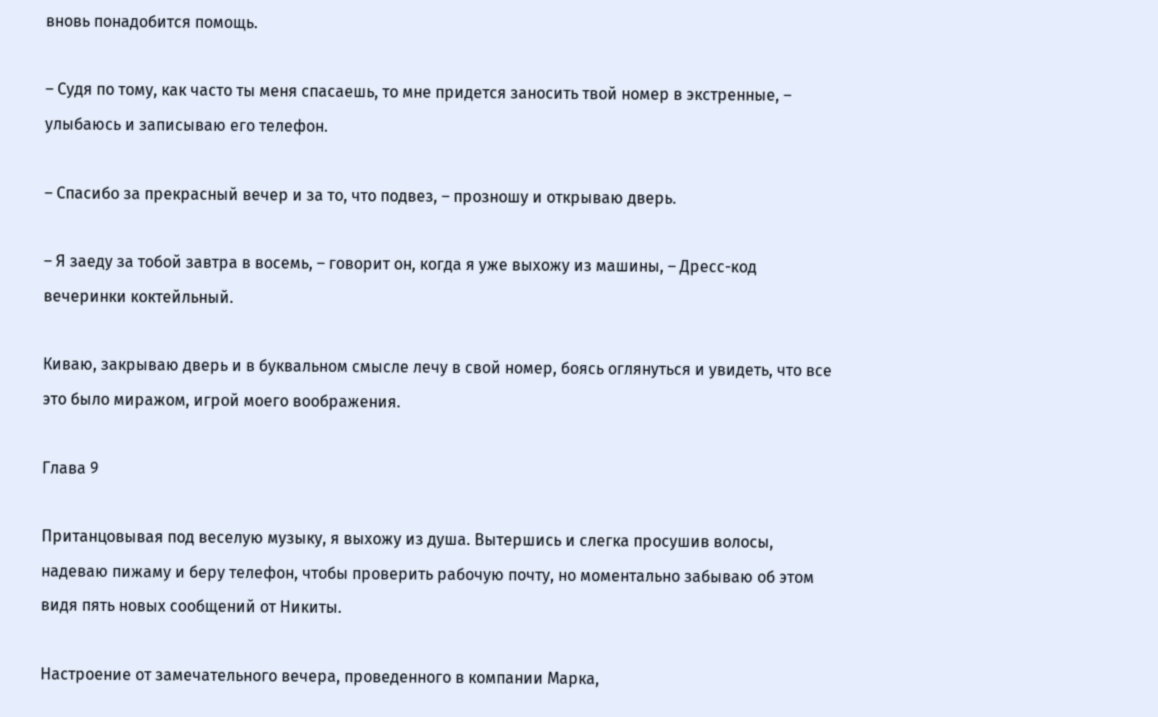вновь понадобится помощь.

– Судя по тому, как часто ты меня спасаешь, то мне придется заносить твой номер в экстренные, – улыбаюсь и записываю его телефон.

– Спасибо за прекрасный вечер и за то, что подвез, – прозношу и открываю дверь.

– Я заеду за тобой завтра в восемь, – говорит он, когда я уже выхожу из машины, – Дресс-код вечеринки коктейльный.

Киваю, закрываю дверь и в буквальном смысле лечу в свой номер, боясь оглянуться и увидеть, что все это было миражом, игрой моего воображения.

Глава 9

Пританцовывая под веселую музыку, я выхожу из душа. Вытершись и слегка просушив волосы, надеваю пижаму и беру телефон, чтобы проверить рабочую почту, но моментально забываю об этом видя пять новых сообщений от Никиты.

Настроение от замечательного вечера, проведенного в компании Марка,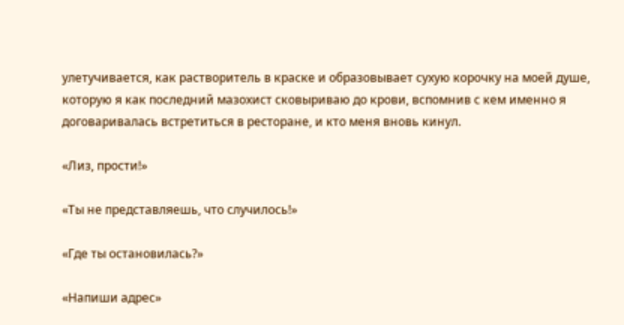улетучивается, как растворитель в краске и образовывает сухую корочку на моей душе, которую я как последний мазохист сковыриваю до крови, вспомнив с кем именно я договаривалась встретиться в ресторане, и кто меня вновь кинул.

«Лиз, прости!»

«Ты не представляешь, что случилось!»

«Где ты остановилась?»

«Напиши адрес»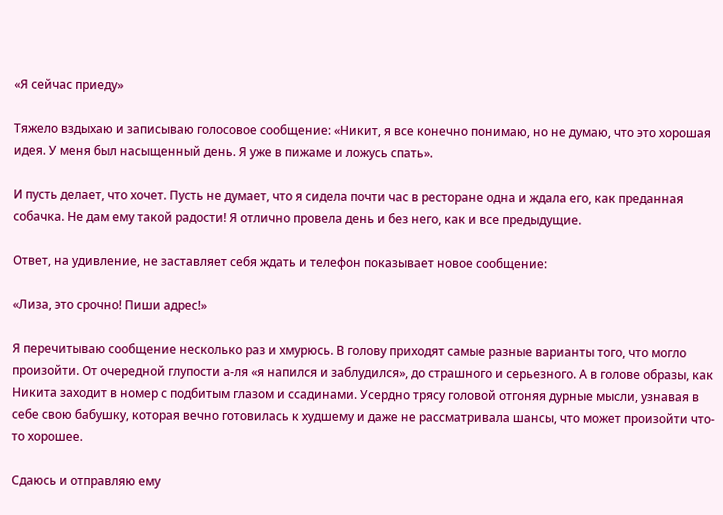«Я сейчас приеду»

Тяжело вздыхаю и записываю голосовое сообщение: «Никит, я все конечно понимаю, но не думаю, что это хорошая идея. У меня был насыщенный день. Я уже в пижаме и ложусь спать».

И пусть делает, что хочет. Пусть не думает, что я сидела почти час в ресторане одна и ждала его, как преданная собачка. Не дам ему такой радости! Я отлично провела день и без него, как и все предыдущие.

Ответ, на удивление, не заставляет себя ждать и телефон показывает новое сообщение:

«Лиза, это срочно! Пиши адрес!»

Я перечитываю сообщение несколько раз и хмурюсь. В голову приходят самые разные варианты того, что могло произойти. От очередной глупости а-ля «я напился и заблудился», до страшного и серьезного. А в голове образы, как Никита заходит в номер с подбитым глазом и ссадинами. Усердно трясу головой отгоняя дурные мысли, узнавая в себе свою бабушку, которая вечно готовилась к худшему и даже не рассматривала шансы, что может произойти что-то хорошее.

Сдаюсь и отправляю ему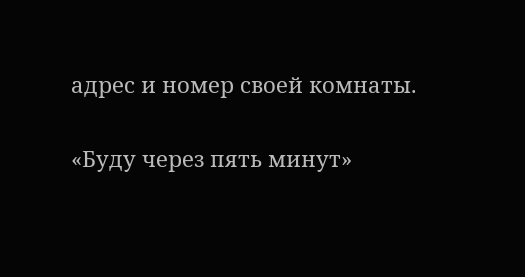адрес и номер своей комнаты.

«Буду через пять минут»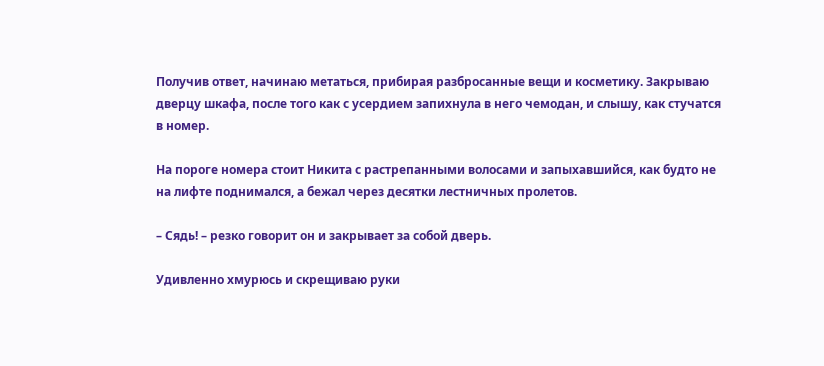Получив ответ, начинаю метаться, прибирая разбросанные вещи и косметику. Закрываю дверцу шкафа, после того как с усердием запихнула в него чемодан, и слышу, как стучатся в номер.

На пороге номера стоит Никита с растрепанными волосами и запыхавшийся, как будто не на лифте поднимался, а бежал через десятки лестничных пролетов.

– Сядь! – резко говорит он и закрывает за собой дверь.

Удивленно хмурюсь и скрещиваю руки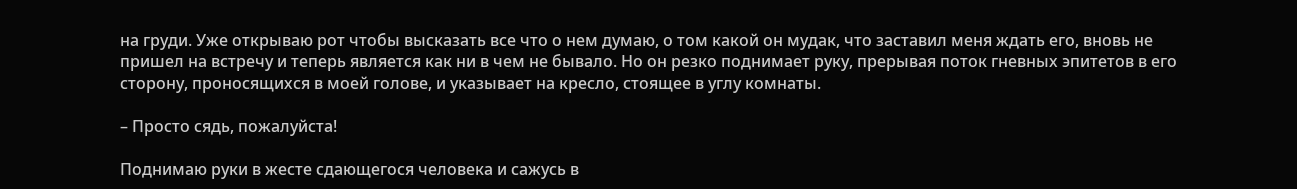на груди. Уже открываю рот чтобы высказать все что о нем думаю, о том какой он мудак, что заставил меня ждать его, вновь не пришел на встречу и теперь является как ни в чем не бывало. Но он резко поднимает руку, прерывая поток гневных эпитетов в его сторону, проносящихся в моей голове, и указывает на кресло, стоящее в углу комнаты.

– Просто сядь, пожалуйста!

Поднимаю руки в жесте сдающегося человека и сажусь в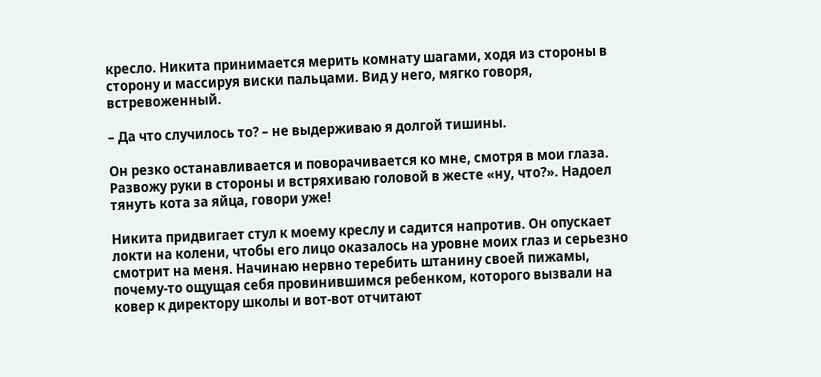кресло. Никита принимается мерить комнату шагами, ходя из стороны в сторону и массируя виски пальцами. Вид у него, мягко говоря, встревоженный.

– Да что случилось то? – не выдерживаю я долгой тишины.

Он резко останавливается и поворачивается ко мне, смотря в мои глаза. Развожу руки в стороны и встряхиваю головой в жесте «ну, что?». Надоел тянуть кота за яйца, говори уже!

Никита придвигает стул к моему креслу и садится напротив. Он опускает локти на колени, чтобы его лицо оказалось на уровне моих глаз и серьезно смотрит на меня. Начинаю нервно теребить штанину своей пижамы, почему-то ощущая себя провинившимся ребенком, которого вызвали на ковер к директору школы и вот-вот отчитают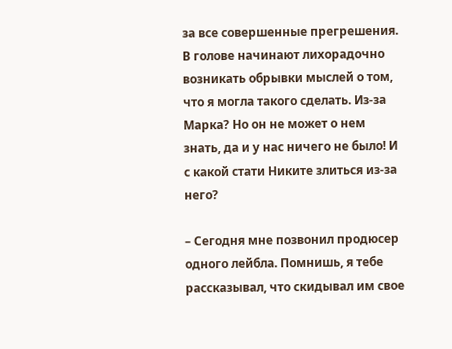за все совершенные прегрешения. В голове начинают лихорадочно возникать обрывки мыслей о том, что я могла такого сделать. Из-за Марка? Но он не может о нем знать, да и у нас ничего не было! И с какой стати Никите злиться из-за него?

– Сегодня мне позвонил продюсер одного лейбла. Помнишь, я тебе рассказывал, что скидывал им свое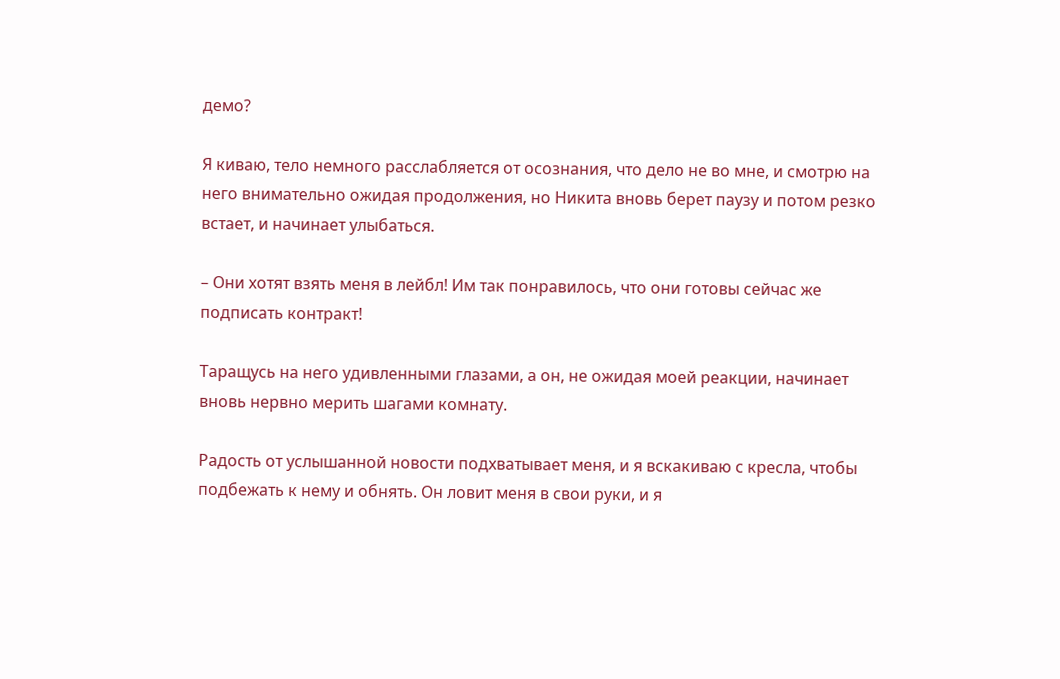демо?

Я киваю, тело немного расслабляется от осознания, что дело не во мне, и смотрю на него внимательно ожидая продолжения, но Никита вновь берет паузу и потом резко встает, и начинает улыбаться.

– Они хотят взять меня в лейбл! Им так понравилось, что они готовы сейчас же подписать контракт!

Таращусь на него удивленными глазами, а он, не ожидая моей реакции, начинает вновь нервно мерить шагами комнату.

Радость от услышанной новости подхватывает меня, и я вскакиваю с кресла, чтобы подбежать к нему и обнять. Он ловит меня в свои руки, и я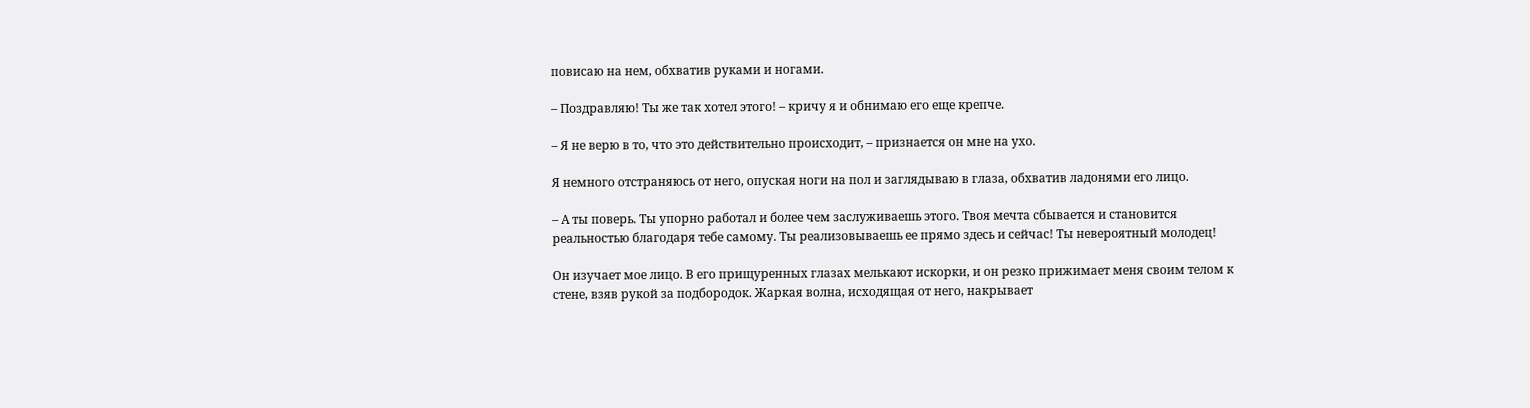повисаю на нем, обхватив руками и ногами.

– Поздравляю! Ты же так хотел этого! – кричу я и обнимаю его еще крепче.

– Я не верю в то, что это действительно происходит, – признается он мне на ухо.

Я немного отстраняюсь от него, опуская ноги на пол и заглядываю в глаза, обхватив ладонями его лицо.

– А ты поверь. Ты упорно работал и более чем заслуживаешь этого. Твоя мечта сбывается и становится реальностью благодаря тебе самому. Ты реализовываешь ее прямо здесь и сейчас! Ты невероятный молодец!

Он изучает мое лицо. В его прищуренных глазах мелькают искорки, и он резко прижимает меня своим телом к стене, взяв рукой за подбородок. Жаркая волна, исходящая от него, накрывает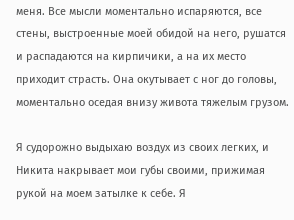меня. Все мысли моментально испаряются, все стены, выстроенные моей обидой на него, рушатся и распадаются на кирпичики, а на их место приходит страсть. Она окутывает с ног до головы, моментально оседая внизу живота тяжелым грузом.

Я судорожно выдыхаю воздух из своих легких, и Никита накрывает мои губы своими, прижимая рукой на моем затылке к себе. Я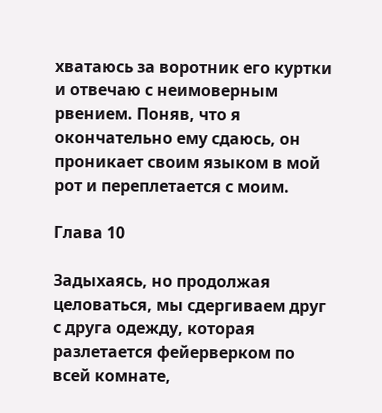хватаюсь за воротник его куртки и отвечаю с неимоверным рвением. Поняв, что я окончательно ему сдаюсь, он проникает своим языком в мой рот и переплетается с моим.

Глава 10

Задыхаясь, но продолжая целоваться, мы сдергиваем друг с друга одежду, которая разлетается фейерверком по всей комнате,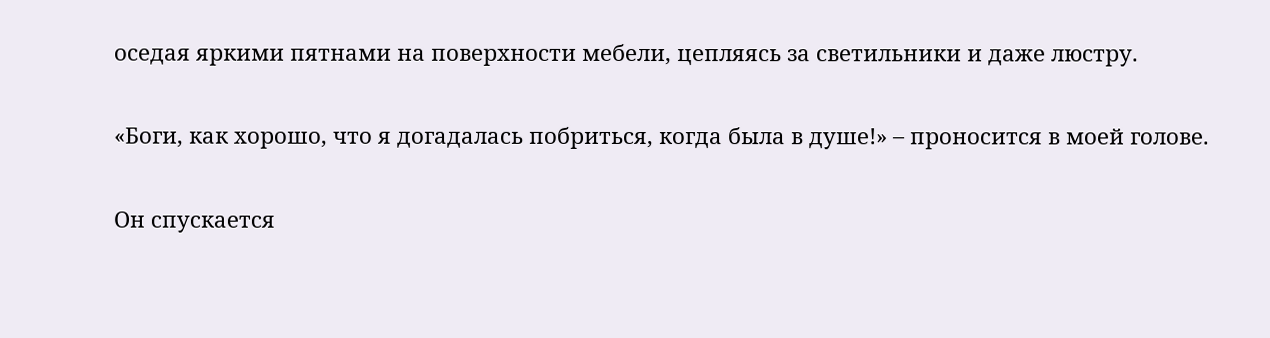оседая яркими пятнами на поверхности мебели, цепляясь за светильники и даже люстру.

«Боги, как хорошо, что я догадалась побриться, когда была в душе!» – проносится в моей голове.

Он спускается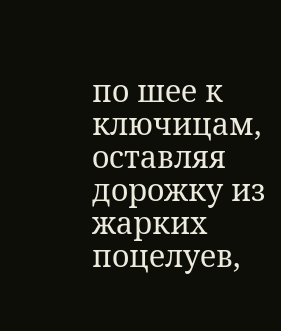по шее к ключицам, оставляя дорожку из жарких поцелуев,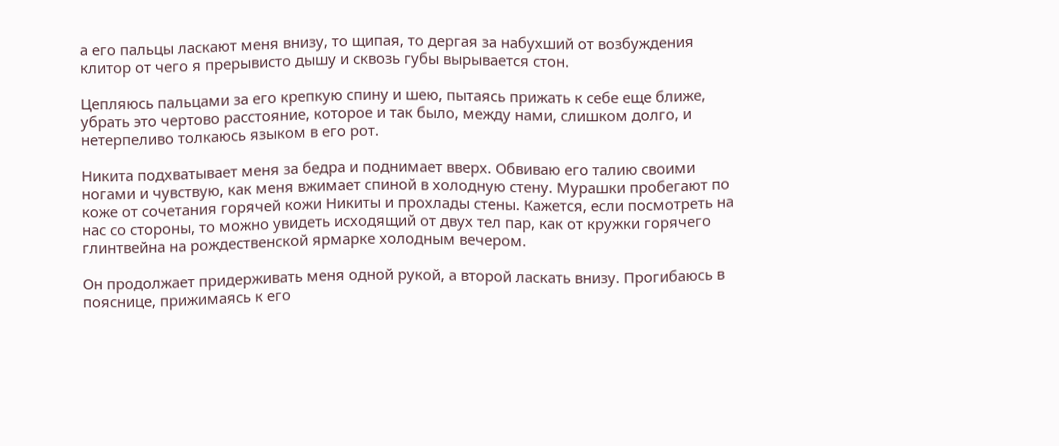а его пальцы ласкают меня внизу, то щипая, то дергая за набухший от возбуждения клитор от чего я прерывисто дышу и сквозь губы вырывается стон.

Цепляюсь пальцами за его крепкую спину и шею, пытаясь прижать к себе еще ближе, убрать это чертово расстояние, которое и так было, между нами, слишком долго, и нетерпеливо толкаюсь языком в его рот.

Никита подхватывает меня за бедра и поднимает вверх. Обвиваю его талию своими ногами и чувствую, как меня вжимает спиной в холодную стену. Мурашки пробегают по коже от сочетания горячей кожи Никиты и прохлады стены. Кажется, если посмотреть на нас со стороны, то можно увидеть исходящий от двух тел пар, как от кружки горячего глинтвейна на рождественской ярмарке холодным вечером.

Он продолжает придерживать меня одной рукой, а второй ласкать внизу. Прогибаюсь в пояснице, прижимаясь к его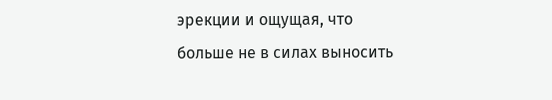эрекции и ощущая, что больше не в силах выносить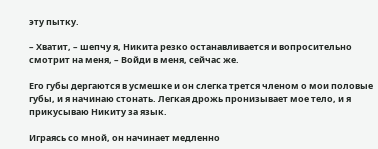эту пытку.

– Хватит, – шепчу я, Никита резко останавливается и вопросительно смотрит на меня, – Войди в меня, сейчас же.

Его губы дергаются в усмешке и он слегка трется членом о мои половые губы, и я начинаю стонать. Легкая дрожь пронизывает мое тело, и я прикусываю Никиту за язык.

Играясь со мной, он начинает медленно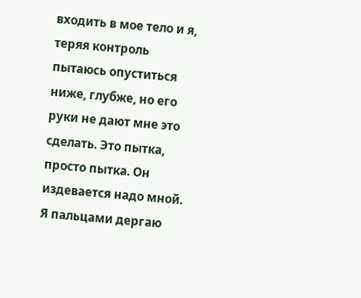входить в мое тело и я, теряя контроль пытаюсь опуститься ниже, глубже, но его руки не дают мне это сделать. Это пытка, просто пытка. Он издевается надо мной. Я пальцами дергаю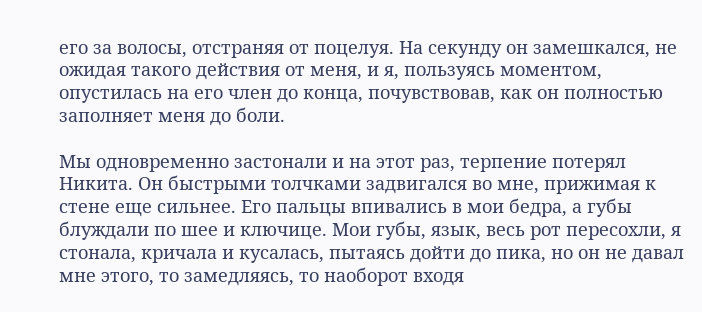его за волосы, отстраняя от поцелуя. На секунду он замешкался, не ожидая такого действия от меня, и я, пользуясь моментом, опустилась на его член до конца, почувствовав, как он полностью заполняет меня до боли.

Мы одновременно застонали и на этот раз, терпение потерял Никита. Он быстрыми толчками задвигался во мне, прижимая к стене еще сильнее. Его пальцы впивались в мои бедра, а губы блуждали по шее и ключице. Мои губы, язык, весь рот пересохли, я стонала, кричала и кусалась, пытаясь дойти до пика, но он не давал мне этого, то замедляясь, то наоборот входя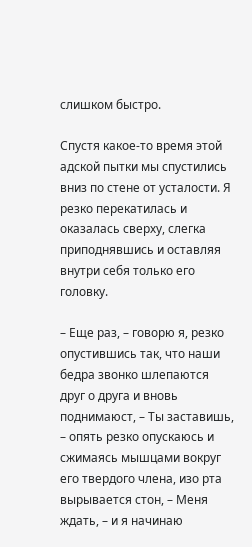слишком быстро.

Спустя какое-то время этой адской пытки мы спустились вниз по стене от усталости. Я резко перекатилась и оказалась сверху, слегка приподнявшись и оставляя внутри себя только его головку.

– Еще раз, – говорю я, резко опустившись так, что наши бедра звонко шлепаются друг о друга и вновь поднимаюст, – Ты заставишь, – опять резко опускаюсь и сжимаясь мышцами вокруг его твердого члена, изо рта вырывается стон, – Меня ждать, – и я начинаю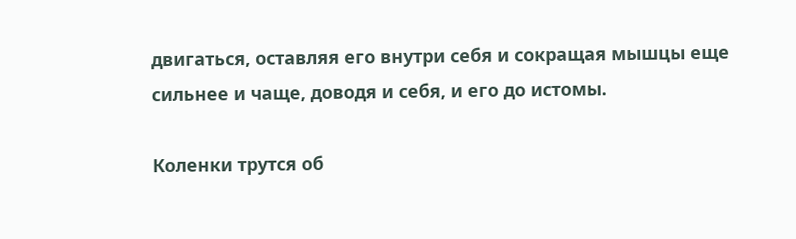двигаться, оставляя его внутри себя и сокращая мышцы еще сильнее и чаще, доводя и себя, и его до истомы.

Коленки трутся об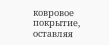ковровое покрытие, оставляя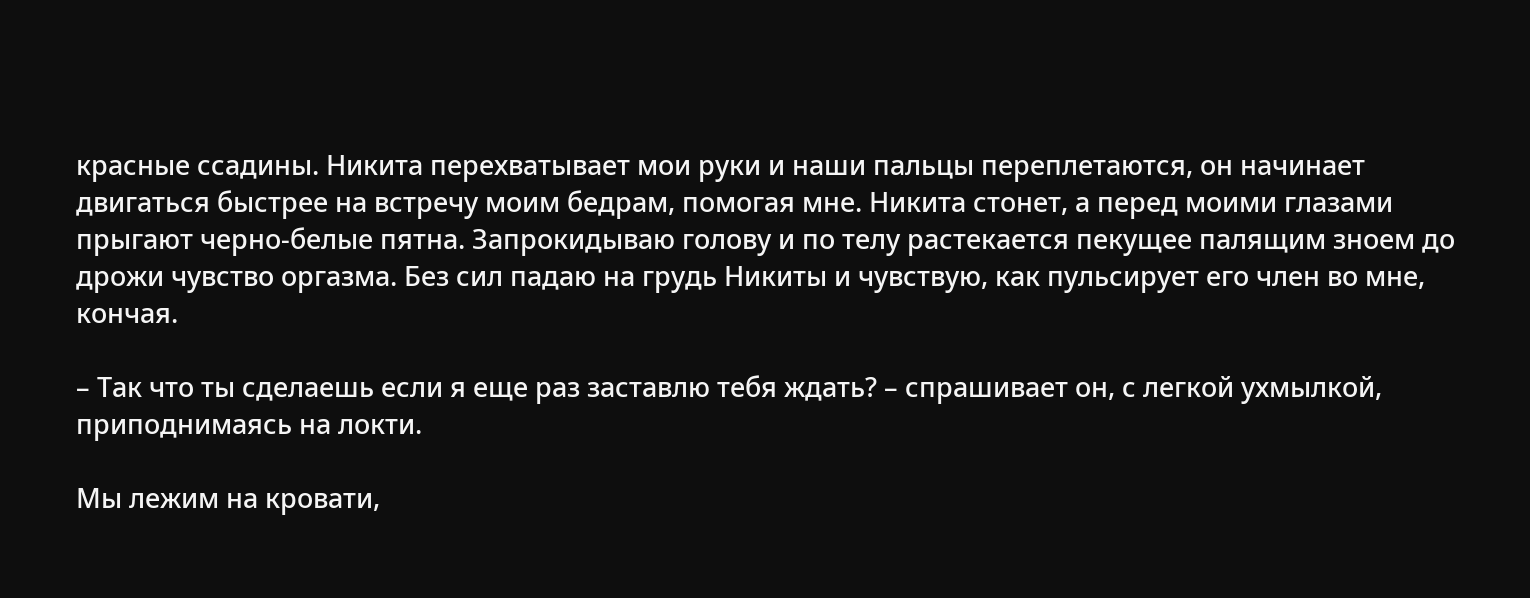красные ссадины. Никита перехватывает мои руки и наши пальцы переплетаются, он начинает двигаться быстрее на встречу моим бедрам, помогая мне. Никита стонет, а перед моими глазами прыгают черно-белые пятна. Запрокидываю голову и по телу растекается пекущее палящим зноем до дрожи чувство оргазма. Без сил падаю на грудь Никиты и чувствую, как пульсирует его член во мне, кончая.

– Так что ты сделаешь если я еще раз заставлю тебя ждать? – спрашивает он, с легкой ухмылкой, приподнимаясь на локти.

Мы лежим на кровати,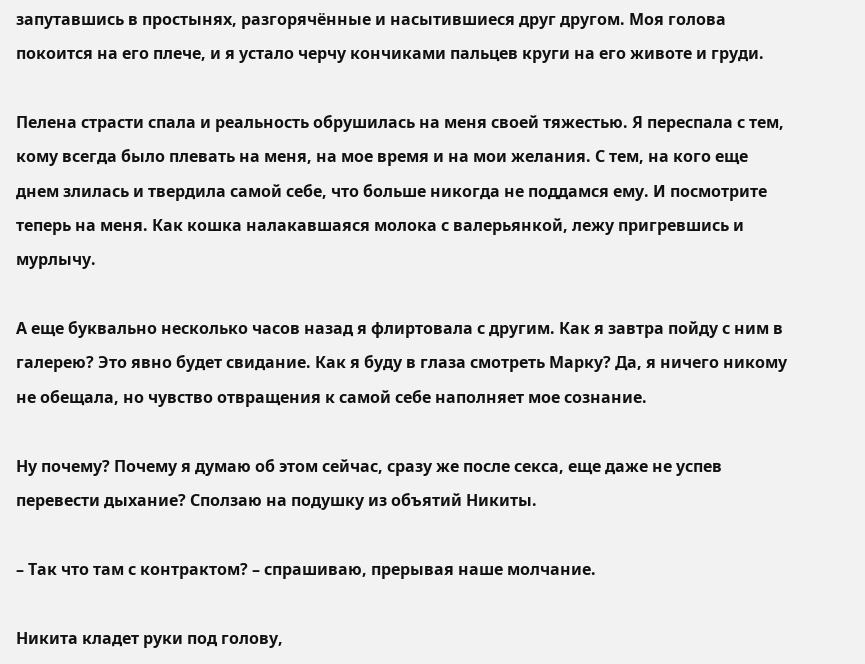запутавшись в простынях, разгорячённые и насытившиеся друг другом. Моя голова покоится на его плече, и я устало черчу кончиками пальцев круги на его животе и груди.

Пелена страсти спала и реальность обрушилась на меня своей тяжестью. Я переспала с тем, кому всегда было плевать на меня, на мое время и на мои желания. С тем, на кого еще днем злилась и твердила самой себе, что больше никогда не поддамся ему. И посмотрите теперь на меня. Как кошка налакавшаяся молока с валерьянкой, лежу пригревшись и мурлычу.

А еще буквально несколько часов назад я флиртовала с другим. Как я завтра пойду с ним в галерею? Это явно будет свидание. Как я буду в глаза смотреть Марку? Да, я ничего никому не обещала, но чувство отвращения к самой себе наполняет мое сознание.

Ну почему? Почему я думаю об этом сейчас, сразу же после секса, еще даже не успев перевести дыхание? Сползаю на подушку из объятий Никиты.

– Так что там с контрактом? – спрашиваю, прерывая наше молчание.

Никита кладет руки под голову,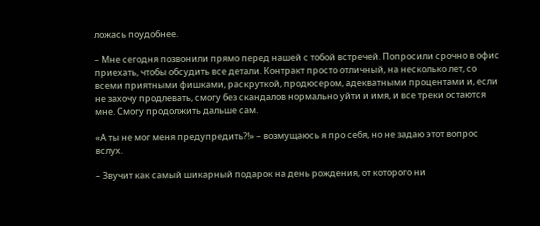ложась поудобнее.

– Мне сегодня позвонили прямо перед нашей с тобой встречей. Попросили срочно в офис приехать, чтобы обсудить все детали. Контракт просто отличный, на несколько лет, со всеми приятными фишками, раскруткой, продюсером, адекватными процентами и, если не захочу продлевать, смогу без скандалов нормально уйти и имя, и все треки остаются мне. Смогу продолжить дальше сам.

«А ты не мог меня предупредить?!» – возмущаюсь я про себя, но не задаю этот вопрос вслух.

– Звучит как самый шикарный подарок на день рождения, от которого ни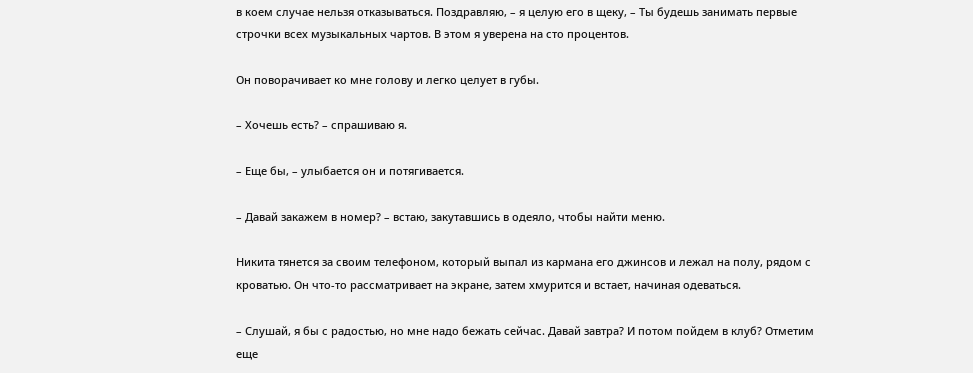в коем случае нельзя отказываться. Поздравляю, – я целую его в щеку, – Ты будешь занимать первые строчки всех музыкальных чартов. В этом я уверена на сто процентов.

Он поворачивает ко мне голову и легко целует в губы.

– Хочешь есть? – спрашиваю я.

– Еще бы, – улыбается он и потягивается.

– Давай закажем в номер? – встаю, закутавшись в одеяло, чтобы найти меню.

Никита тянется за своим телефоном, который выпал из кармана его джинсов и лежал на полу, рядом с кроватью. Он что-то рассматривает на экране, затем хмурится и встает, начиная одеваться.

– Слушай, я бы с радостью, но мне надо бежать сейчас. Давай завтра? И потом пойдем в клуб? Отметим еще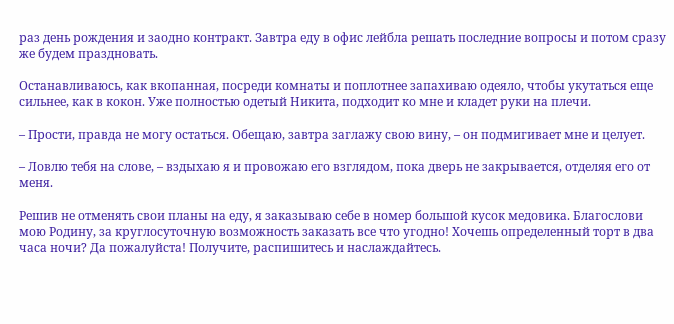раз день рождения и заодно контракт. Завтра еду в офис лейбла решать последние вопросы и потом сразу же будем праздновать.

Останавливаюсь, как вкопанная, посреди комнаты и поплотнее запахиваю одеяло, чтобы укутаться еще сильнее, как в кокон. Уже полностью одетый Никита, подходит ко мне и кладет руки на плечи.

– Прости, правда не могу остаться. Обещаю, завтра заглажу свою вину, – он подмигивает мне и целует.

– Ловлю тебя на слове, – вздыхаю я и провожаю его взглядом, пока дверь не закрывается, отделяя его от меня.

Решив не отменять свои планы на еду, я заказываю себе в номер большой кусок медовика. Благослови мою Родину, за круглосуточную возможность заказать все что угодно! Хочешь определенный торт в два часа ночи? Да пожалуйста! Получите, распишитесь и наслаждайтесь.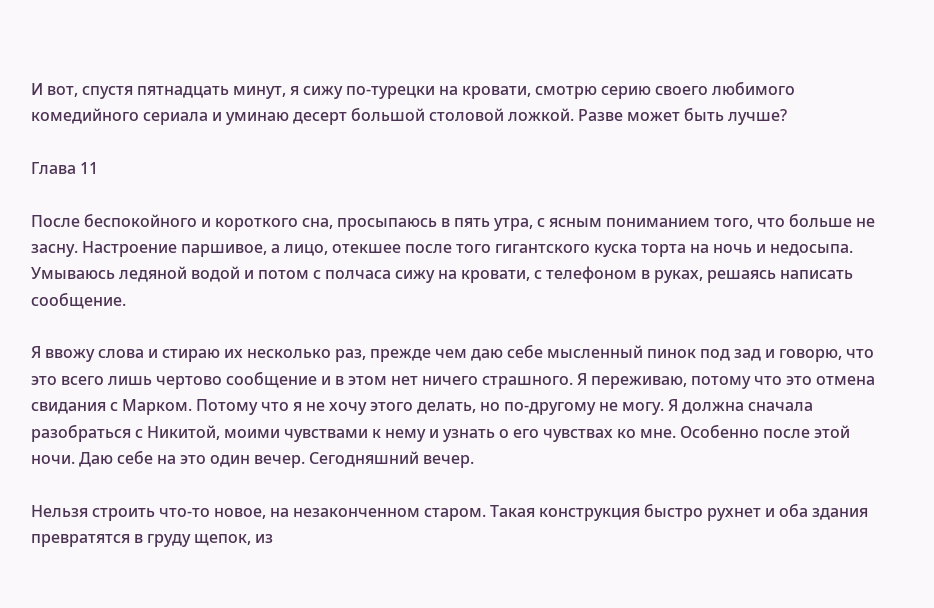И вот, спустя пятнадцать минут, я сижу по-турецки на кровати, смотрю серию своего любимого комедийного сериала и уминаю десерт большой столовой ложкой. Разве может быть лучше?

Глава 11

После беспокойного и короткого сна, просыпаюсь в пять утра, с ясным пониманием того, что больше не засну. Настроение паршивое, а лицо, отекшее после того гигантского куска торта на ночь и недосыпа. Умываюсь ледяной водой и потом с полчаса сижу на кровати, с телефоном в руках, решаясь написать сообщение.

Я ввожу слова и стираю их несколько раз, прежде чем даю себе мысленный пинок под зад и говорю, что это всего лишь чертово сообщение и в этом нет ничего страшного. Я переживаю, потому что это отмена свидания с Марком. Потому что я не хочу этого делать, но по-другому не могу. Я должна сначала разобраться с Никитой, моими чувствами к нему и узнать о его чувствах ко мне. Особенно после этой ночи. Даю себе на это один вечер. Сегодняшний вечер.

Нельзя строить что-то новое, на незаконченном старом. Такая конструкция быстро рухнет и оба здания превратятся в груду щепок, из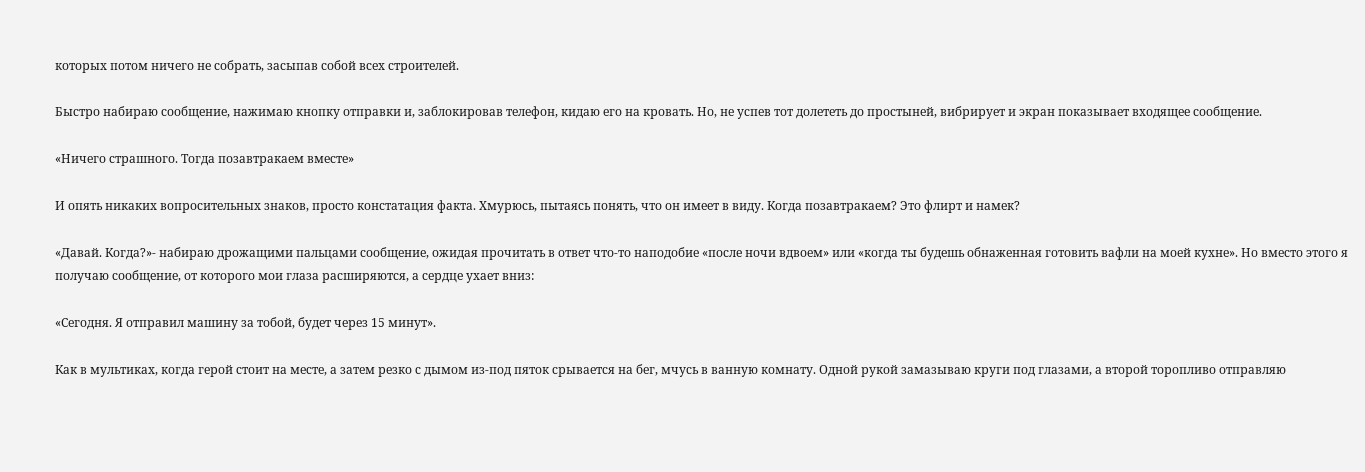которых потом ничего не собрать, засыпав собой всех строителей.

Быстро набираю сообщение, нажимаю кнопку отправки и, заблокировав телефон, кидаю его на кровать. Но, не успев тот долететь до простыней, вибрирует и экран показывает входящее сообщение.

«Ничего страшного. Тогда позавтракаем вместе»

И опять никаких вопросительных знаков, просто констатация факта. Хмурюсь, пытаясь понять, что он имеет в виду. Когда позавтракаем? Это флирт и намек?

«Давай. Когда?»- набираю дрожащими пальцами сообщение, ожидая прочитать в ответ что-то наподобие «после ночи вдвоем» или «когда ты будешь обнаженная готовить вафли на моей кухне». Но вместо этого я получаю сообщение, от которого мои глаза расширяются, а сердце ухает вниз:

«Сегодня. Я отправил машину за тобой, будет через 15 минут».

Как в мультиках, когда герой стоит на месте, а затем резко с дымом из-под пяток срывается на бег, мчусь в ванную комнату. Одной рукой замазываю круги под глазами, а второй торопливо отправляю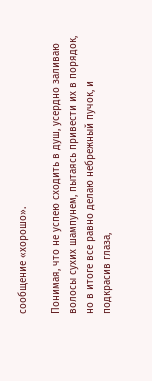сообщение «хорошо».

Понимая, что не успею сходить в душ, усердно заливаю волосы сухих шампунем, пытаясь привести их в порядок, но в итоге все равно делаю небрежный пучок, и подкрасив глаза,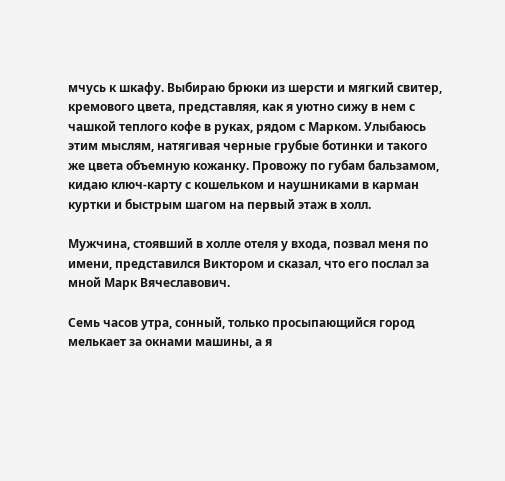мчусь к шкафу. Выбираю брюки из шерсти и мягкий свитер, кремового цвета, представляя, как я уютно сижу в нем с чашкой теплого кофе в руках, рядом с Марком. Улыбаюсь этим мыслям, натягивая черные грубые ботинки и такого же цвета объемную кожанку. Провожу по губам бальзамом, кидаю ключ-карту с кошельком и наушниками в карман куртки и быстрым шагом на первый этаж в холл.

Мужчина, стоявший в холле отеля у входа, позвал меня по имени, представился Виктором и сказал, что его послал за мной Марк Вячеславович.

Семь часов утра, сонный, только просыпающийся город мелькает за окнами машины, а я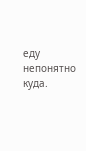еду непонятно куда.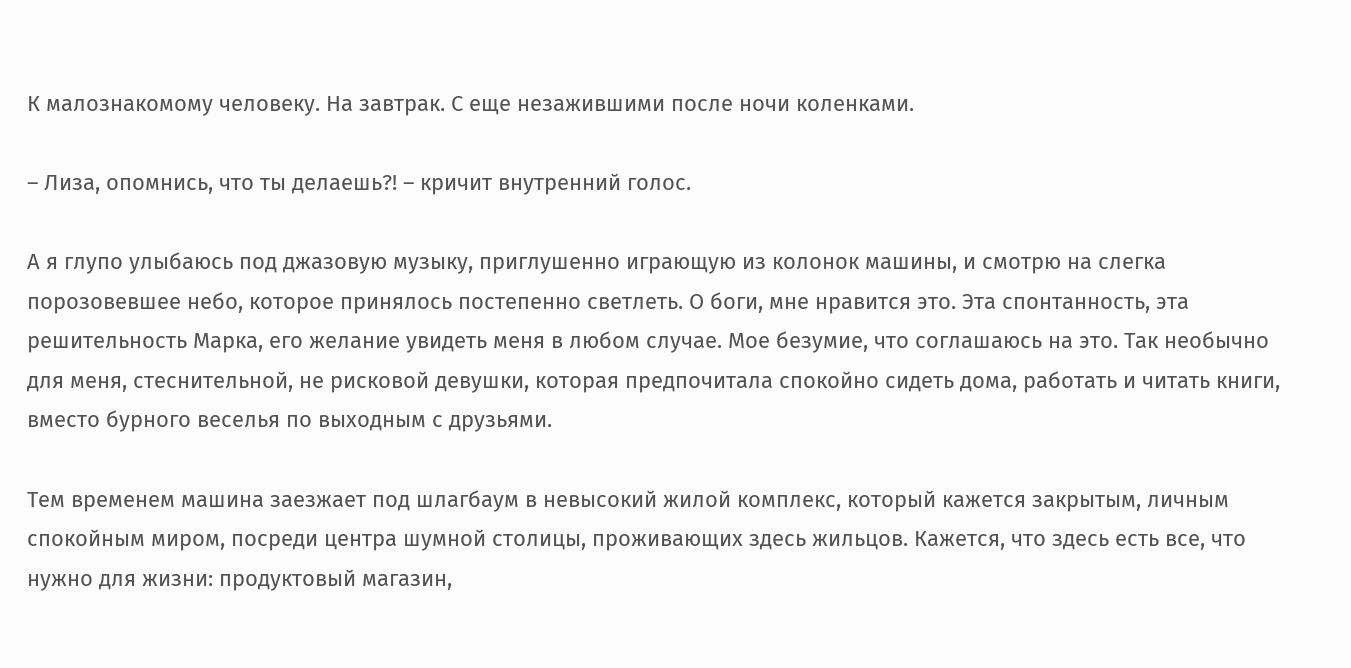К малознакомому человеку. На завтрак. С еще незажившими после ночи коленками.

– Лиза, опомнись, что ты делаешь?! – кричит внутренний голос.

А я глупо улыбаюсь под джазовую музыку, приглушенно играющую из колонок машины, и смотрю на слегка порозовевшее небо, которое принялось постепенно светлеть. О боги, мне нравится это. Эта спонтанность, эта решительность Марка, его желание увидеть меня в любом случае. Мое безумие, что соглашаюсь на это. Так необычно для меня, стеснительной, не рисковой девушки, которая предпочитала спокойно сидеть дома, работать и читать книги, вместо бурного веселья по выходным с друзьями.

Тем временем машина заезжает под шлагбаум в невысокий жилой комплекс, который кажется закрытым, личным спокойным миром, посреди центра шумной столицы, проживающих здесь жильцов. Кажется, что здесь есть все, что нужно для жизни: продуктовый магазин,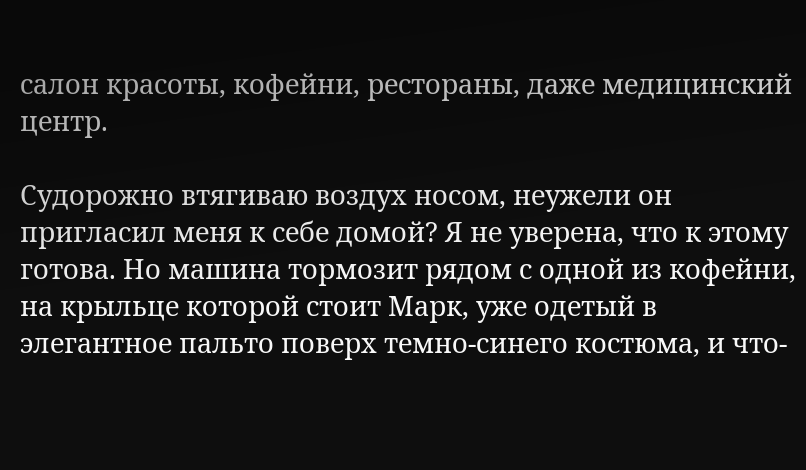салон красоты, кофейни, рестораны, даже медицинский центр.

Судорожно втягиваю воздух носом, неужели он пригласил меня к себе домой? Я не уверена, что к этому готова. Но машина тормозит рядом с одной из кофейни, на крыльце которой стоит Марк, уже одетый в элегантное пальто поверх темно-синего костюма, и что-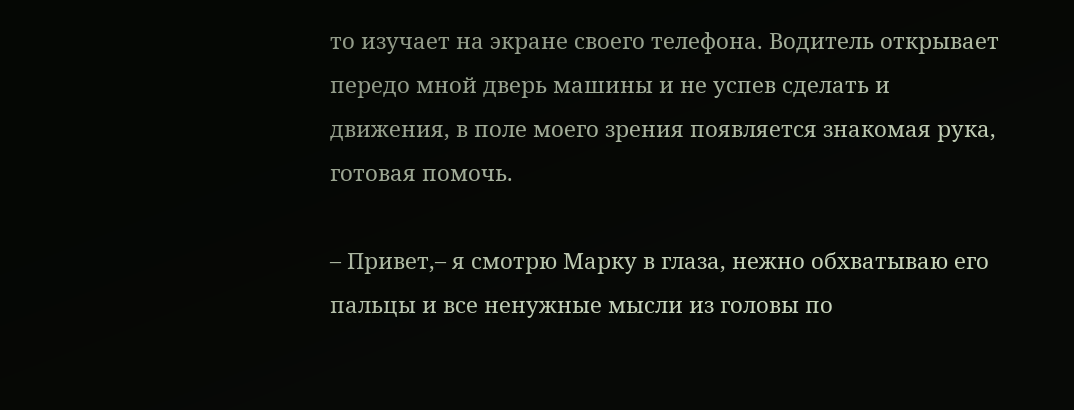то изучает на экране своего телефона. Водитель открывает передо мной дверь машины и не успев сделать и движения, в поле моего зрения появляется знакомая рука, готовая помочь.

– Привет,– я смотрю Марку в глаза, нежно обхватываю его пальцы и все ненужные мысли из головы по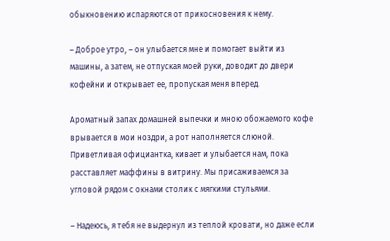обыкновению испаряются от прикосновения к нему.

– Доброе утро, – он улыбается мне и помогает выйти из машины, а затем, не отпуская моей руки, доводит до двери кофейни и открывает ее, пропуская меня вперед.

Ароматный запах домашней выпечки и мною обожаемого кофе врывается в мои ноздри, а рот наполняется слюной. Приветливая официантка, кивает и улыбается нам, пока расставляет маффины в витрину. Мы присаживаемся за угловой рядом с окнами столик с мягкими стульями.

– Надеюсь, я тебя не выдернул из теплой кровати, но даже если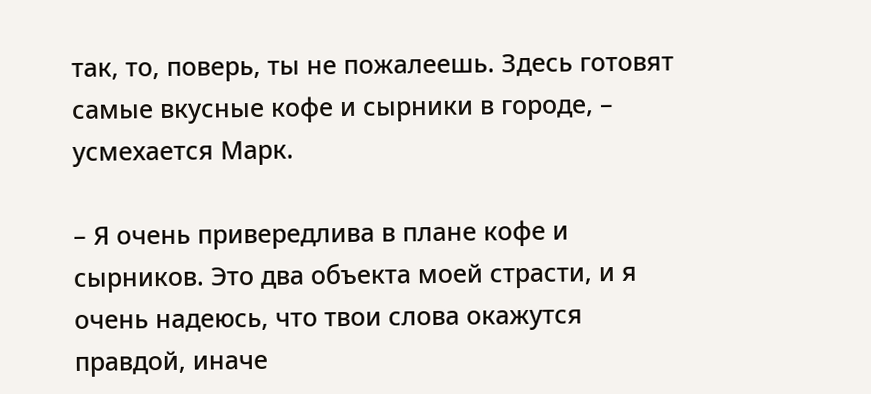так, то, поверь, ты не пожалеешь. Здесь готовят самые вкусные кофе и сырники в городе, – усмехается Марк.

– Я очень привередлива в плане кофе и сырников. Это два объекта моей страсти, и я очень надеюсь, что твои слова окажутся правдой, иначе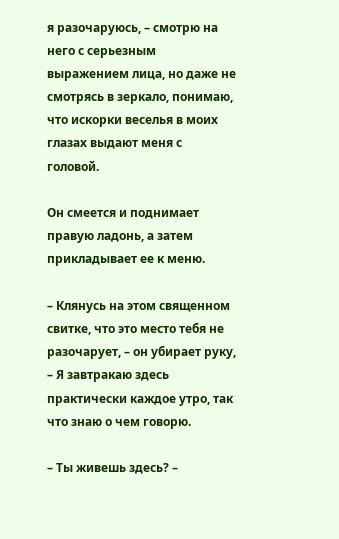я разочаруюсь, – смотрю на него с серьезным выражением лица, но даже не смотрясь в зеркало, понимаю, что искорки веселья в моих глазах выдают меня с головой.

Он смеется и поднимает правую ладонь, а затем прикладывает ее к меню.

– Клянусь на этом священном свитке, что это место тебя не разочарует, – он убирает руку, – Я завтракаю здесь практически каждое утро, так что знаю о чем говорю.

– Ты живешь здесь? –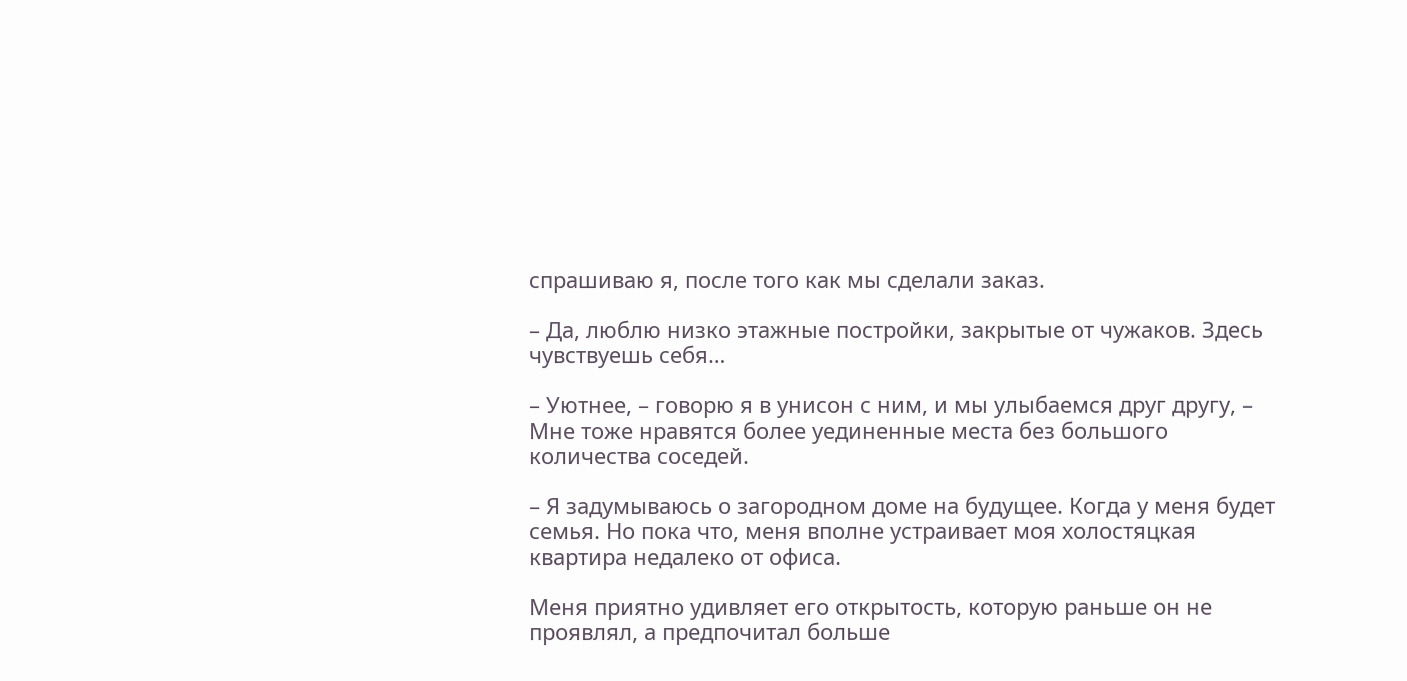спрашиваю я, после того как мы сделали заказ.

– Да, люблю низко этажные постройки, закрытые от чужаков. Здесь чувствуешь себя…

– Уютнее, – говорю я в унисон с ним, и мы улыбаемся друг другу, – Мне тоже нравятся более уединенные места без большого количества соседей.

– Я задумываюсь о загородном доме на будущее. Когда у меня будет семья. Но пока что, меня вполне устраивает моя холостяцкая квартира недалеко от офиса.

Меня приятно удивляет его открытость, которую раньше он не проявлял, а предпочитал больше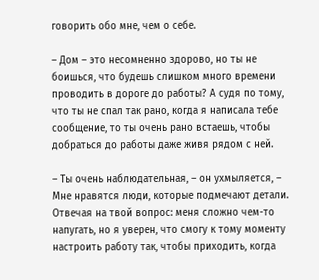говорить обо мне, чем о себе.

– Дом – это несомненно здорово, но ты не боишься, что будешь слишком много времени проводить в дороге до работы? А судя по тому, что ты не спал так рано, когда я написала тебе сообщение, то ты очень рано встаешь, чтобы добраться до работы даже живя рядом с ней.

– Ты очень наблюдательная, – он ухмыляется, – Мне нравятся люди, которые подмечают детали. Отвечая на твой вопрос: меня сложно чем-то напугать, но я уверен, что смогу к тому моменту настроить работу так, чтобы приходить, когда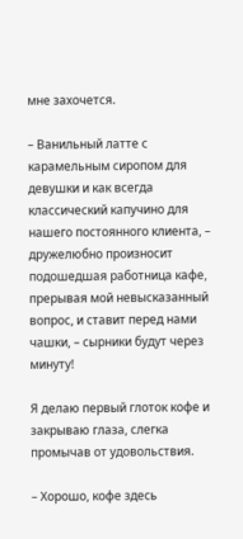мне захочется.

– Ванильный латте с карамельным сиропом для девушки и как всегда классический капучино для нашего постоянного клиента, – дружелюбно произносит подошедшая работница кафе, прерывая мой невысказанный вопрос, и ставит перед нами чашки, – сырники будут через минуту!

Я делаю первый глоток кофе и закрываю глаза, слегка промычав от удовольствия.

– Хорошо, кофе здесь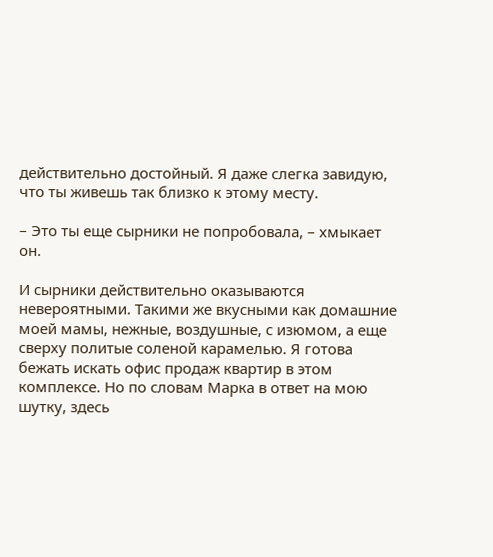действительно достойный. Я даже слегка завидую, что ты живешь так близко к этому месту.

– Это ты еще сырники не попробовала, – хмыкает он.

И сырники действительно оказываются невероятными. Такими же вкусными как домашние моей мамы, нежные, воздушные, с изюмом, а еще сверху политые соленой карамелью. Я готова бежать искать офис продаж квартир в этом комплексе. Но по словам Марка в ответ на мою шутку, здесь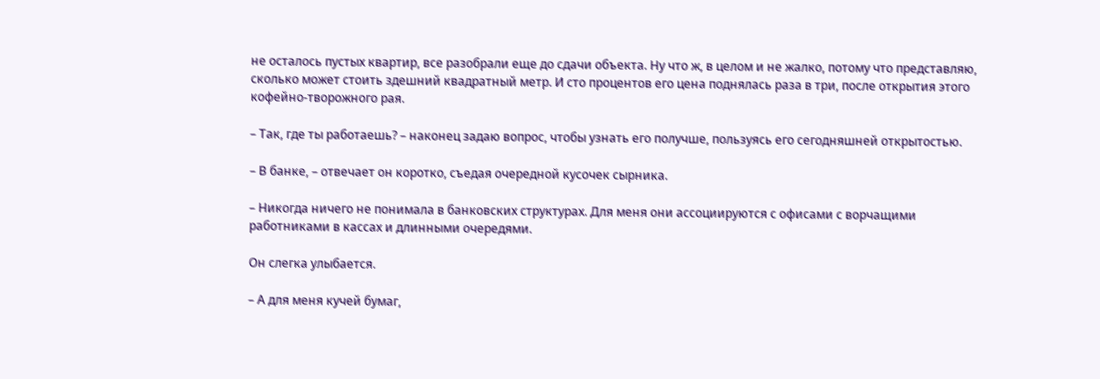не осталось пустых квартир, все разобрали еще до сдачи объекта. Ну что ж, в целом и не жалко, потому что представляю, сколько может стоить здешний квадратный метр. И сто процентов его цена поднялась раза в три, после открытия этого кофейно-творожного рая.

– Так, где ты работаешь? – наконец задаю вопрос, чтобы узнать его получше, пользуясь его сегодняшней открытостью.

– В банке, – отвечает он коротко, съедая очередной кусочек сырника.

– Никогда ничего не понимала в банковских структурах. Для меня они ассоциируются с офисами с ворчащими работниками в кассах и длинными очередями.

Он слегка улыбается.

– А для меня кучей бумаг,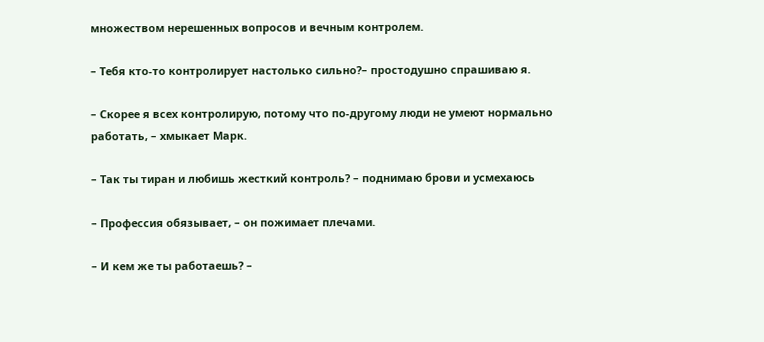множеством нерешенных вопросов и вечным контролем.

– Тебя кто-то контролирует настолько сильно?– простодушно спрашиваю я.

– Скорее я всех контролирую, потому что по-другому люди не умеют нормально работать, – хмыкает Марк.

– Так ты тиран и любишь жесткий контроль? – поднимаю брови и усмехаюсь

– Профессия обязывает, – он пожимает плечами.

– И кем же ты работаешь? –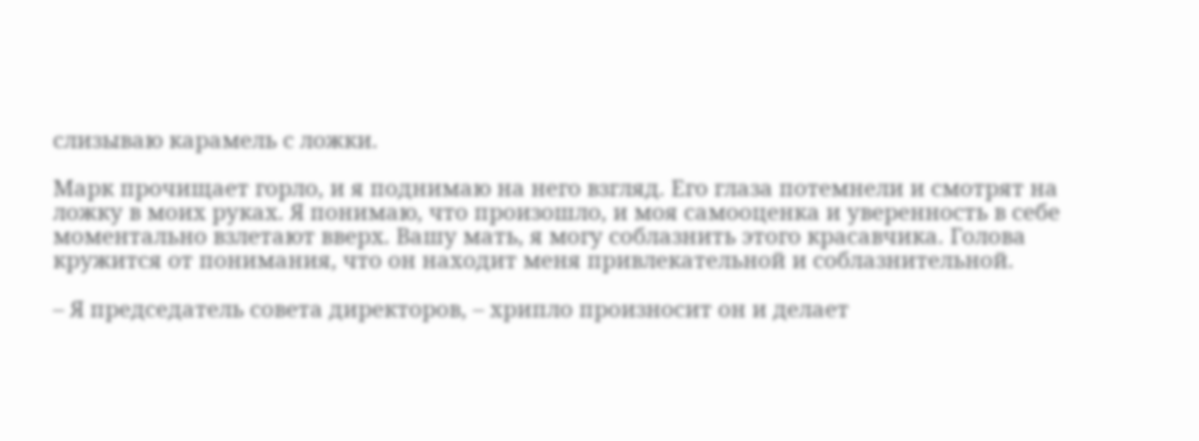слизываю карамель с ложки.

Марк прочищает горло, и я поднимаю на него взгляд. Его глаза потемнели и смотрят на ложку в моих руках. Я понимаю, что произошло, и моя самооценка и уверенность в себе моментально взлетают вверх. Вашу мать, я могу соблазнить этого красавчика. Голова кружится от понимания, что он находит меня привлекательной и соблазнительной.

– Я председатель совета директоров, – хрипло произносит он и делает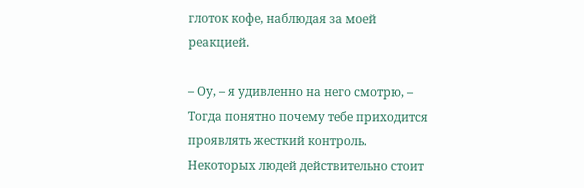глоток кофе, наблюдая за моей реакцией.

– Оу, – я удивленно на него смотрю, – Тогда понятно почему тебе приходится проявлять жесткий контроль. Некоторых людей действительно стоит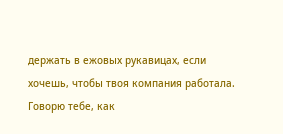держать в ежовых рукавицах, если хочешь, чтобы твоя компания работала. Говорю тебе, как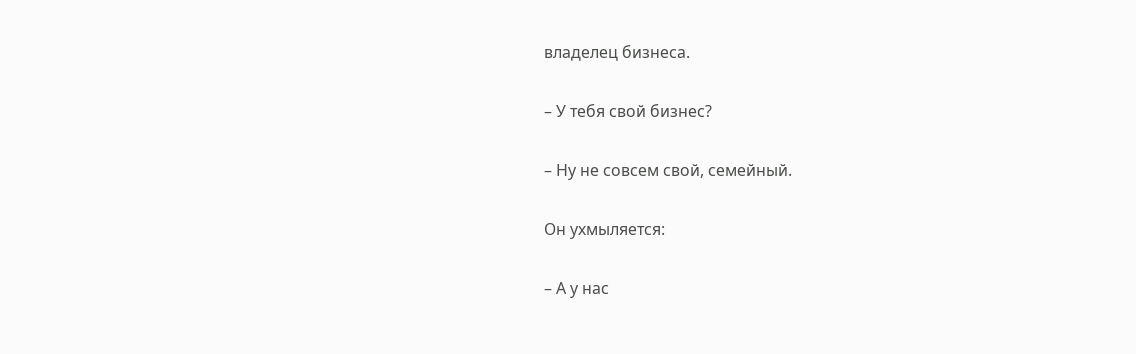владелец бизнеса.

– У тебя свой бизнес?

– Ну не совсем свой, семейный.

Он ухмыляется:

– А у нас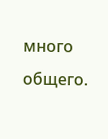много общего.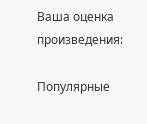Ваша оценка произведения:

Популярные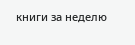книги за неделю